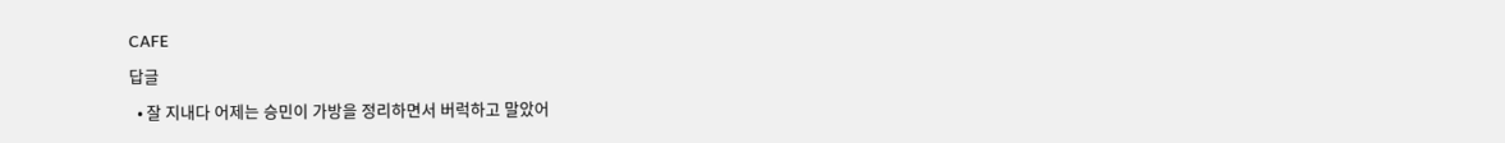CAFE

답글

  • 잘 지내다 어제는 승민이 가방을 정리하면서 버럭하고 말았어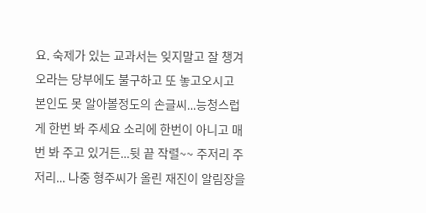요. 숙제가 있는 교과서는 잊지말고 잘 챙겨오라는 당부에도 불구하고 또 놓고오시고 본인도 못 알아볼정도의 손글씨...능청스럽게 한번 봐 주세요 소리에 한번이 아니고 매번 봐 주고 있거든...뒷 끝 작렬~~ 주저리 주저리... 나중 형주씨가 올린 재진이 알림장을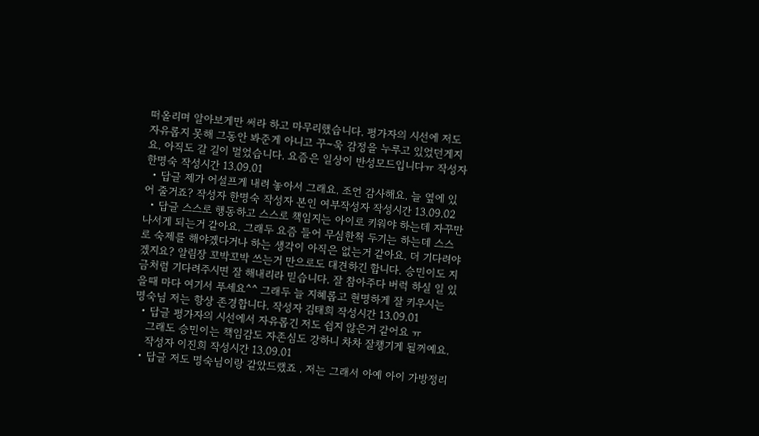떠올리며 알아보게만 써라 하고 마무리했습니다. 평가자의 시선에 저도 자유롭지 못해 그동안 봐준게 아니고 꾸~욱 감정을 누루고 있었던게지요. 아직도 갈 길이 멀었습니다. 요즘은 일상이 반성모드입니다ㅠ 작성자 한명숙 작성시간 13.09.01
  • 답글 제가 어설프게 내려 놓아서 그래요. 조언 감사해요. 늘 옆에 있어 줄거죠? 작성자 한명숙 작성자 본인 여부작성자 작성시간 13.09.02
  • 답글 스스로 행동하고 스스로 책임지는 아이로 키워야 하는데 자꾸만 나서게 되는거 같아요. 그래두 요즘 들어 무심한척 두기는 하는데 스스로 숙제를 해야겠다거나 하는 생각이 아직은 없는거 같아요. 더 기다려야겠지요? 알림장 꼬박꼬박 쓰는거 만으로도 대견하긴 합니다. 승민이도 지금처럼 기다려주시면 잘 해내리라 믿습니다. 잘 참아주다 버럭 하실 일 있을때 마다 여기서 푸세요^^ 그래두 늘 지혜롭고 현명하게 잘 키우시는 명숙님 저는 항상 존경합니다. 작성자 김태희 작성시간 13.09.01
  • 답글 평가자의 시선에서 자유롭긴 저도 쉽지 않은거 같어요 ㅠ
    그래도 승민이는 책임감도 자존심도 강하니 차차 잘챙기게 될꺼예요.
    작성자 이진희 작성시간 13.09.01
  • 답글 저도 명숙님이랑 같았드랬죠 . 저는 그래서 아예 아이 가방정리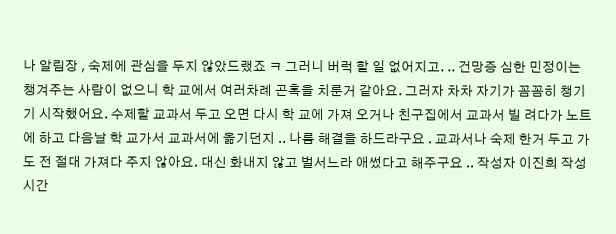나 알림장 , 숙제에 관심을 두지 않았드랬죠 ㅋ 그러니 버럭 할 일 없어지고. .. 건망증 심한 민정이는 챙겨주는 사람이 없으니 학 교에서 여러차례 곤혹을 치룬거 같아요. 그러자 차차 자기가 꼼꼼히 챙기기 시작했어요. 수제할 교과서 두고 오면 다시 학 교에 가져 오거나 친구집에서 교과서 빌 려다가 노트에 하고 다음날 학 교가서 교과서에 옮기던지 .. 나름 해결을 하드라구요 . 교과서나 숙제 한거 두고 가도 전 절대 가져다 주지 않아요. 대신 화내지 않고 벌서느라 애썼다고 해주구요 .. 작성자 이진희 작성시간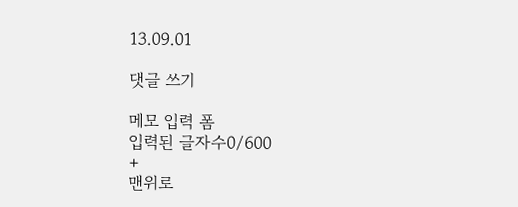13.09.01

댓글 쓰기

메모 입력 폼
입력된 글자수0/600
+
맨위로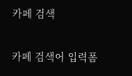카페 검색

카페 검색어 입력폼